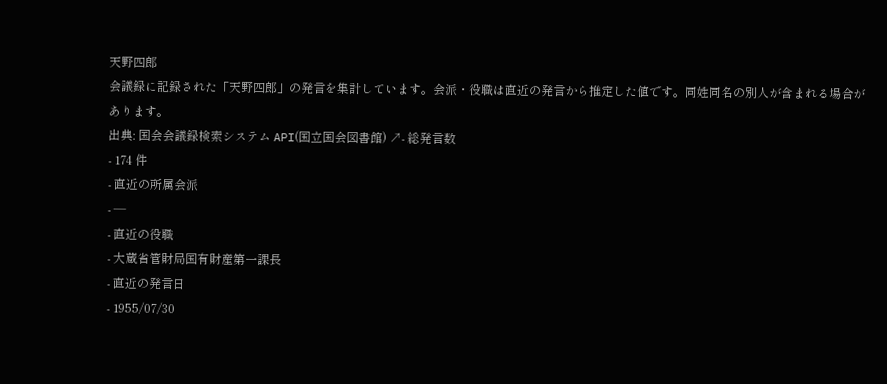天野四郎
会議録に記録された「天野四郎」の発言を集計しています。会派・役職は直近の発言から推定した値です。同姓同名の別人が含まれる場合があります。
出典: 国会会議録検索システム API(国立国会図書館) ↗- 総発言数
- 174 件
- 直近の所属会派
- —
- 直近の役職
- 大蔵省管財局国有財産第一課長
- 直近の発言日
- 1955/07/30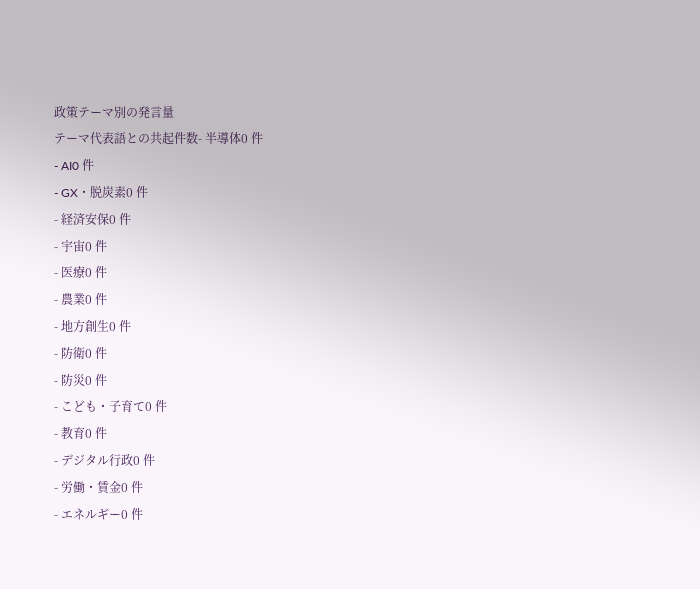政策テーマ別の発言量
テーマ代表語との共起件数- 半導体0 件
- AI0 件
- GX・脱炭素0 件
- 経済安保0 件
- 宇宙0 件
- 医療0 件
- 農業0 件
- 地方創生0 件
- 防衛0 件
- 防災0 件
- こども・子育て0 件
- 教育0 件
- デジタル行政0 件
- 労働・賃金0 件
- エネルギー0 件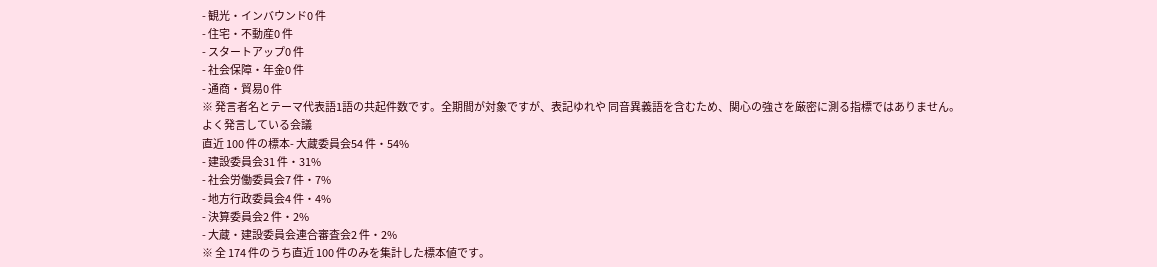- 観光・インバウンド0 件
- 住宅・不動産0 件
- スタートアップ0 件
- 社会保障・年金0 件
- 通商・貿易0 件
※ 発言者名とテーマ代表語1語の共起件数です。全期間が対象ですが、表記ゆれや 同音異義語を含むため、関心の強さを厳密に測る指標ではありません。
よく発言している会議
直近 100 件の標本- 大蔵委員会54 件・54%
- 建設委員会31 件・31%
- 社会労働委員会7 件・7%
- 地方行政委員会4 件・4%
- 決算委員会2 件・2%
- 大蔵・建設委員会連合審査会2 件・2%
※ 全 174 件のうち直近 100 件のみを集計した標本値です。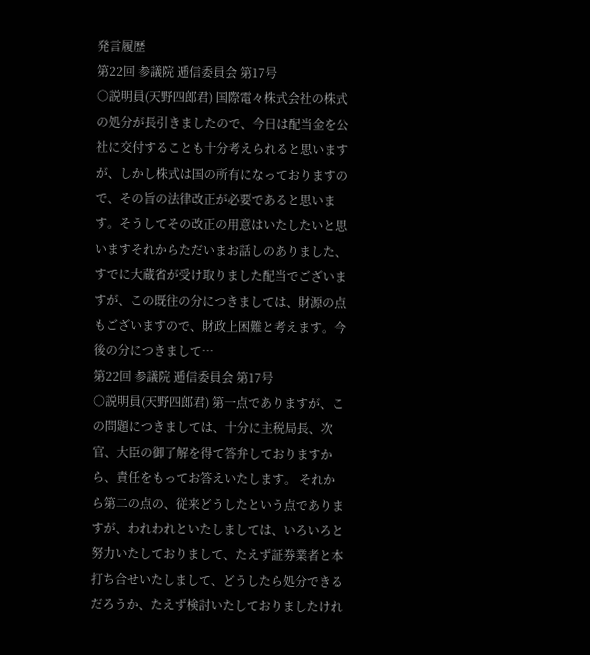発言履歴
第22回 参議院 逓信委員会 第17号
○説明員(天野四郎君) 国際電々株式会社の株式の処分が長引きましたので、今日は配当金を公社に交付することも十分考えられると思いますが、しかし株式は国の所有になっておりますので、その旨の法律改正が必要であると思います。そうしてその改正の用意はいたしたいと思いますそれからただいまお話しのありました、すでに大蔵省が受け取りました配当でございますが、この既往の分につきましては、財源の点もございますので、財政上困難と考えます。今後の分につきまして…
第22回 参議院 逓信委員会 第17号
○説明員(天野四郎君) 第一点でありますが、この問題につきましては、十分に主税局長、次官、大臣の御了解を得て答弁しておりますから、責任をもってお答えいたします。 それから第二の点の、従来どうしたという点でありますが、われわれといたしましては、いろいろと努力いたしておりまして、たえず証券業者と本打ち合せいたしまして、どうしたら処分できるだろうか、たえず検討いたしておりましたけれ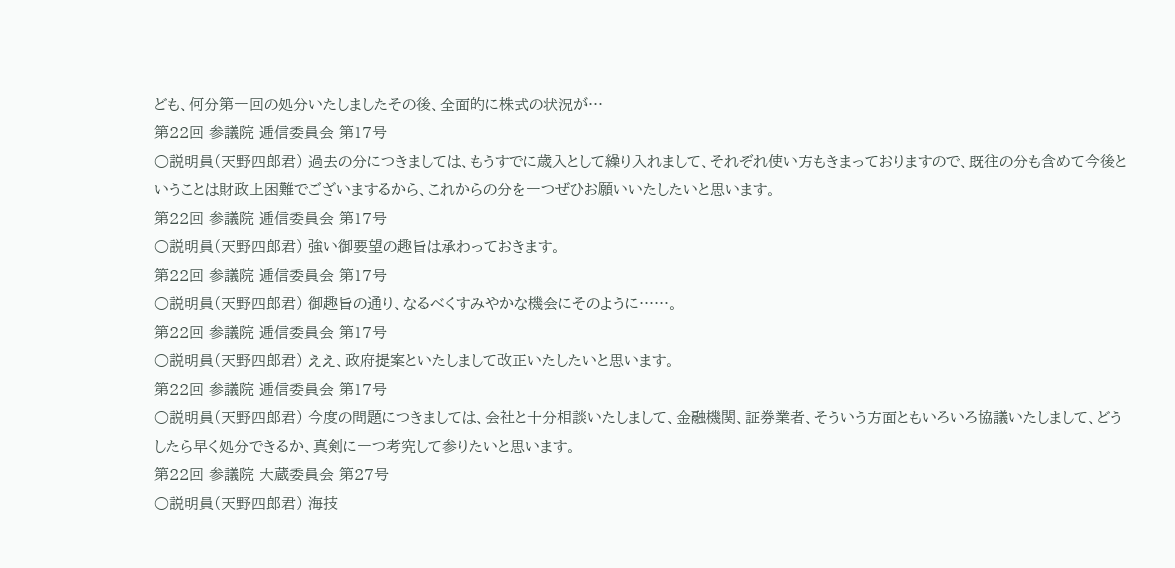ども、何分第一回の処分いたしましたその後、全面的に株式の状況が…
第22回 参議院 逓信委員会 第17号
○説明員(天野四郎君) 過去の分につきましては、もうすでに歳入として繰り入れまして、それぞれ使い方もきまっておりますので、既往の分も含めて今後ということは財政上困難でございまするから、これからの分を一つぜひお願いいたしたいと思います。
第22回 参議院 逓信委員会 第17号
○説明員(天野四郎君) 強い御要望の趣旨は承わっておきます。
第22回 参議院 逓信委員会 第17号
○説明員(天野四郎君) 御趣旨の通り、なるべくすみやかな機会にそのように……。
第22回 参議院 逓信委員会 第17号
○説明員(天野四郎君) ええ、政府提案といたしまして改正いたしたいと思います。
第22回 参議院 逓信委員会 第17号
○説明員(天野四郎君) 今度の問題につきましては、会社と十分相談いたしまして、金融機関、証券業者、そういう方面ともいろいろ協議いたしまして、どうしたら早く処分できるか、真剣に一つ考究して参りたいと思います。
第22回 参議院 大蔵委員会 第27号
○説明員(天野四郎君) 海技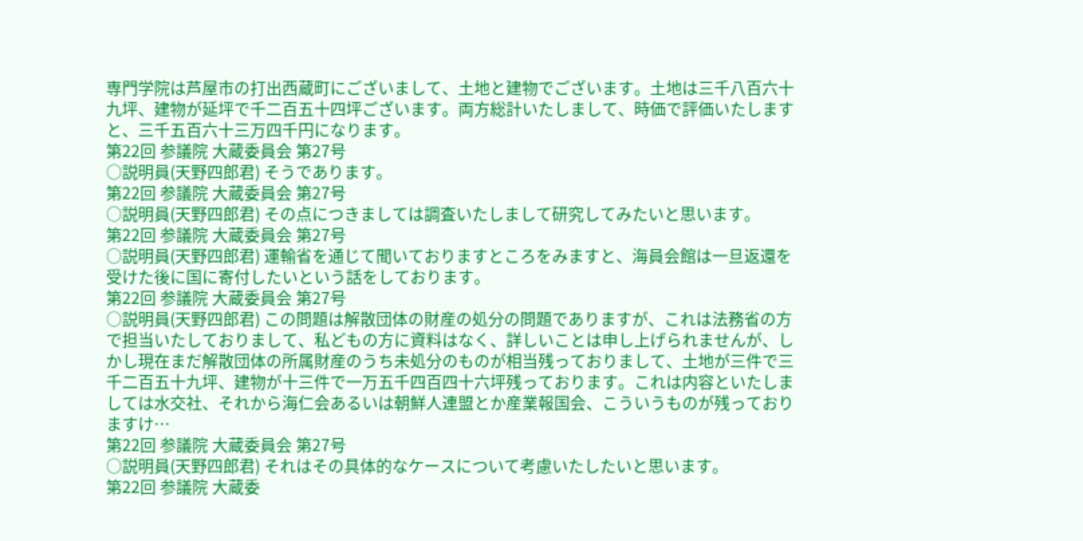専門学院は芦屋市の打出西蔵町にございまして、土地と建物でございます。土地は三千八百六十九坪、建物が延坪で千二百五十四坪ございます。両方総計いたしまして、時価で評価いたしますと、三千五百六十三万四千円になります。
第22回 参議院 大蔵委員会 第27号
○説明員(天野四郎君) そうであります。
第22回 参議院 大蔵委員会 第27号
○説明員(天野四郎君) その点につきましては調査いたしまして研究してみたいと思います。
第22回 参議院 大蔵委員会 第27号
○説明員(天野四郎君) 運輸省を通じて聞いておりますところをみますと、海員会館は一旦返還を受けた後に国に寄付したいという話をしております。
第22回 参議院 大蔵委員会 第27号
○説明員(天野四郎君) この問題は解散団体の財産の処分の問題でありますが、これは法務省の方で担当いたしておりまして、私どもの方に資料はなく、詳しいことは申し上げられませんが、しかし現在まだ解散団体の所属財産のうち未処分のものが相当残っておりまして、土地が三件で三千二百五十九坪、建物が十三件で一万五千四百四十六坪残っております。これは内容といたしましては水交社、それから海仁会あるいは朝鮮人連盟とか産業報国会、こういうものが残っておりますけ…
第22回 参議院 大蔵委員会 第27号
○説明員(天野四郎君) それはその具体的なケースについて考慮いたしたいと思います。
第22回 参議院 大蔵委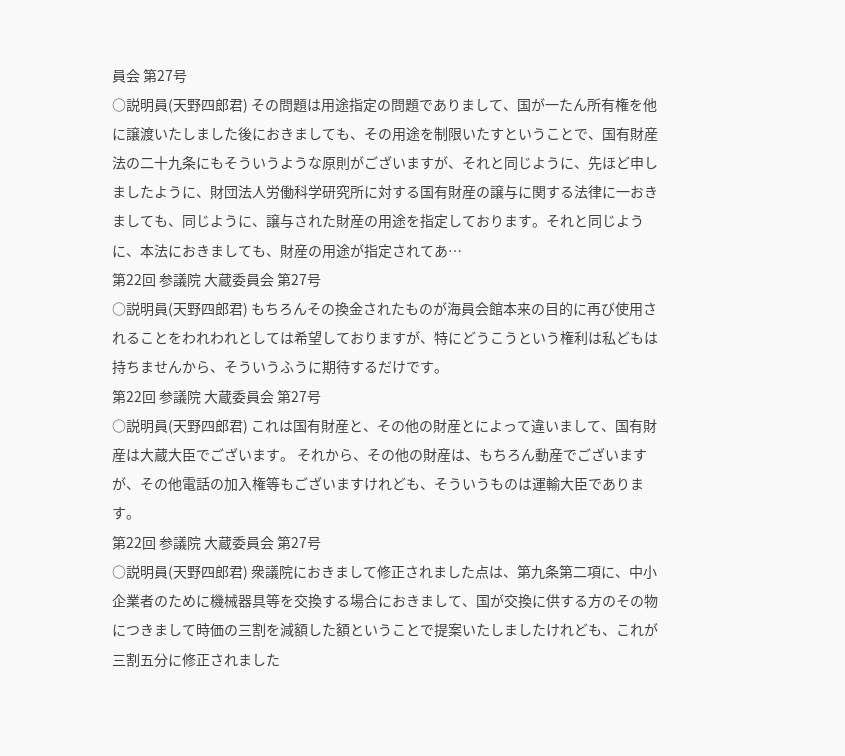員会 第27号
○説明員(天野四郎君) その問題は用途指定の問題でありまして、国が一たん所有権を他に譲渡いたしました後におきましても、その用途を制限いたすということで、国有財産法の二十九条にもそういうような原則がございますが、それと同じように、先ほど申しましたように、財団法人労働科学研究所に対する国有財産の譲与に関する法律に一おきましても、同じように、譲与された財産の用途を指定しております。それと同じように、本法におきましても、財産の用途が指定されてあ…
第22回 参議院 大蔵委員会 第27号
○説明員(天野四郎君) もちろんその換金されたものが海員会館本来の目的に再び使用されることをわれわれとしては希望しておりますが、特にどうこうという権利は私どもは持ちませんから、そういうふうに期待するだけです。
第22回 参議院 大蔵委員会 第27号
○説明員(天野四郎君) これは国有財産と、その他の財産とによって違いまして、国有財産は大蔵大臣でございます。 それから、その他の財産は、もちろん動産でございますが、その他電話の加入権等もございますけれども、そういうものは運輸大臣であります。
第22回 参議院 大蔵委員会 第27号
○説明員(天野四郎君) 衆議院におきまして修正されました点は、第九条第二項に、中小企業者のために機械器具等を交換する場合におきまして、国が交換に供する方のその物につきまして時価の三割を減額した額ということで提案いたしましたけれども、これが三割五分に修正されました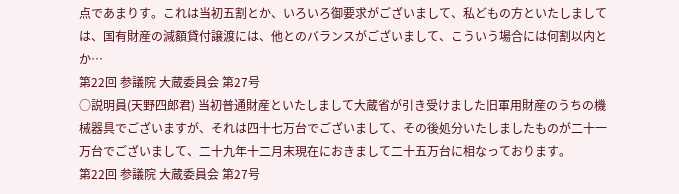点であまりす。これは当初五割とか、いろいろ御要求がございまして、私どもの方といたしましては、国有財産の減額貸付譲渡には、他とのバランスがございまして、こういう場合には何割以内とか…
第22回 参議院 大蔵委員会 第27号
○説明員(天野四郎君) 当初普通財産といたしまして大蔵省が引き受けました旧軍用財産のうちの機械器具でございますが、それは四十七万台でございまして、その後処分いたしましたものが二十一万台でございまして、二十九年十二月末現在におきまして二十五万台に相なっております。
第22回 参議院 大蔵委員会 第27号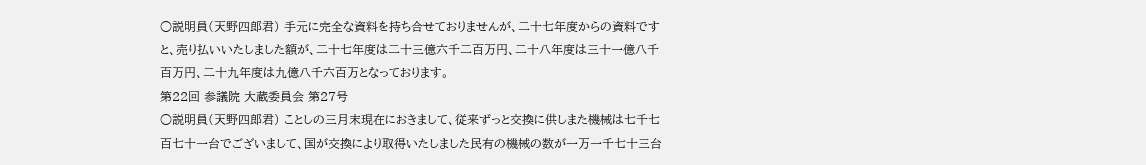○説明員(天野四郎君) 手元に完全な資料を持ち合せておりませんが、二十七年度からの資料ですと、売り払いいたしました額が、二十七年度は二十三億六千二百万円、二十八年度は三十一億八千百万円、二十九年度は九億八千六百万となっております。
第22回 参議院 大蔵委員会 第27号
○説明員(天野四郎君) ことしの三月末現在におきまして、従来ずっと交換に供しまた機械は七千七百七十一台でございまして、国が交換により取得いたしました民有の機械の数が一万一千七十三台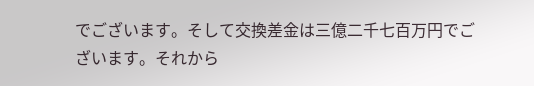でございます。そして交換差金は三億二千七百万円でございます。それから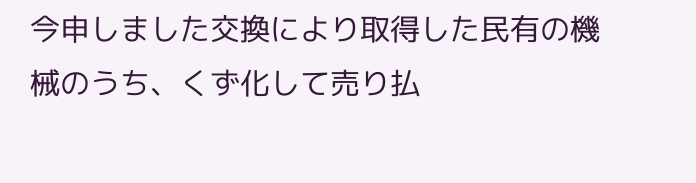今申しました交換により取得した民有の機械のうち、くず化して売り払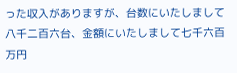った収入がありますが、台数にいたしまして八千二百六台、金額にいたしまして七千六百万円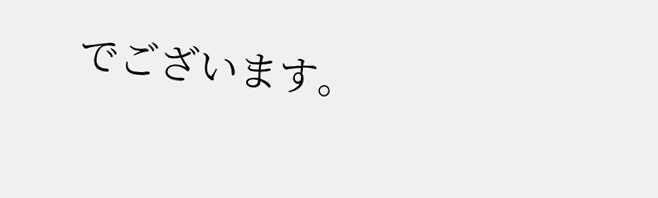でございます。